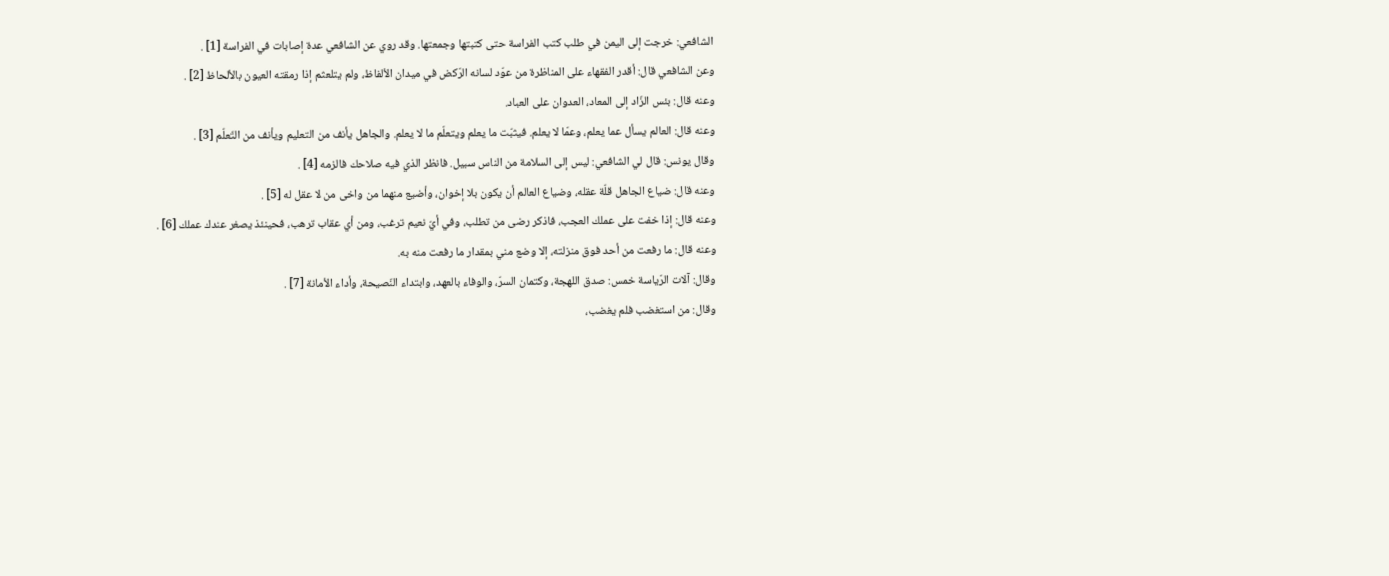الشافعي: خرجت إلى اليمن في طلب كتب الفراسة حتى كتبتها وجمعتها. وقد روي عن الشافعي عدة إصابات في الفراسة [1] .
وعن الشافعي قال: أقدر الفقهاء على المناظرة من عوّد لسانه الرّكض في ميدان الألفاظ، ولم يتلعثم إذا رمقته العيون بالألحاظ [2] .
وعنه قال: بئس الزّاد إلى المعاد، العدوان على العباد.
وعنه قال: العالم يسأل عما يعلم، وعمّا لا يعلم. فيثبّت ما يعلم ويتعلّم ما لا يعلم. والجاهل يأنف من التعليم ويأنف من التّعلّم [3] .
وقال يونس: قال لي الشافعي: ليس إلى السلامة من الناس سبيل. فانظر الذي فيه صلاحك فالزمه [4] .
وعنه قال: ضياع الجاهل قلّة عقله، وضياع العالم أن يكون بلا إخوان، وأضيع منهما من واخى من لا عقل له [5] .
وعنه قال: إذا خفت على عملك العجب، فاذكر رضى من تطلب، وفي أيّ نعيم ترغب، ومن أي عقاب ترهب، فحينئذ يصغر عندك عملك [6] .
وعنه قال: ما رفعت من أحد فوق منزلته، إلا وضع مني بمقدار ما رفعت منه به.
وقال: آلات الرّياسة خمس: صدق اللهجة، وكتمان السرّ، والوفاء بالعهد، وابتداء النّصيحة، وأداء الأمانة [7] .
وقال: من استغضب فلم يغضب،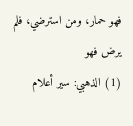فهو حمار، ومن استرضي، فلم يرض فهو
(1) الذهبي: سير أعلام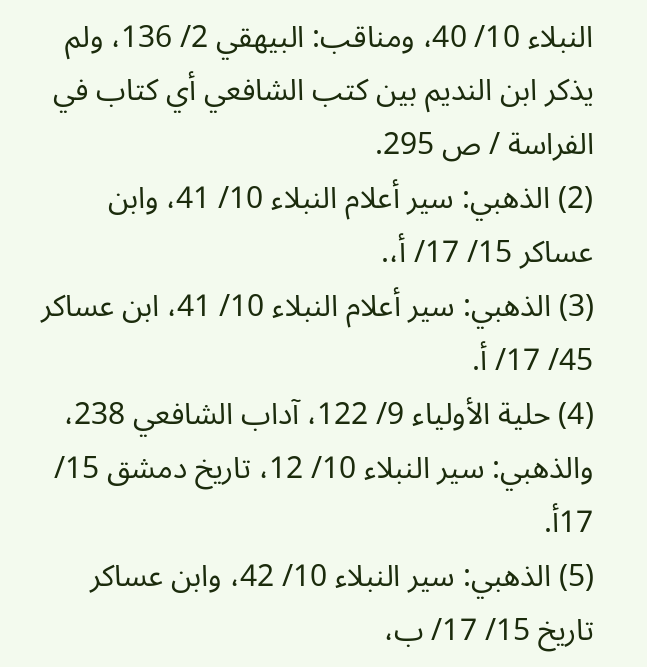النبلاء 10/ 40، ومناقب: البيهقي 2/ 136، ولم يذكر ابن النديم بين كتب الشافعي أي كتاب في الفراسة / ص 295.
(2) الذهبي: سير أعلام النبلاء 10/ 41، وابن عساكر 15/ 17/ أ،.
(3) الذهبي: سير أعلام النبلاء 10/ 41، ابن عساكر 45/ 17/ أ.
(4) حلية الأولياء 9/ 122، آداب الشافعي 238، والذهبي: سير النبلاء 10/ 12، تاريخ دمشق 15/ 17أ.
(5) الذهبي: سير النبلاء 10/ 42، وابن عساكر تاريخ 15/ 17/ ب،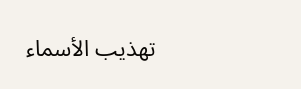تهذيب الأسماء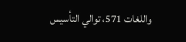واللغات 571، توالي التأسيس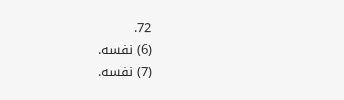72.
(6) نفسه.
(7) نفسه.